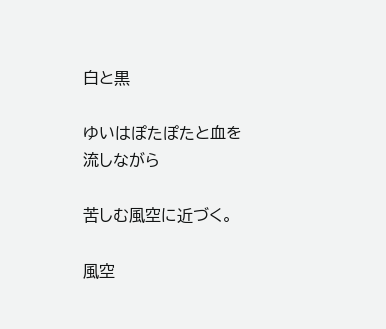白と黒

ゆいはぽたぽたと血を流しながら

苦しむ風空に近づく。

風空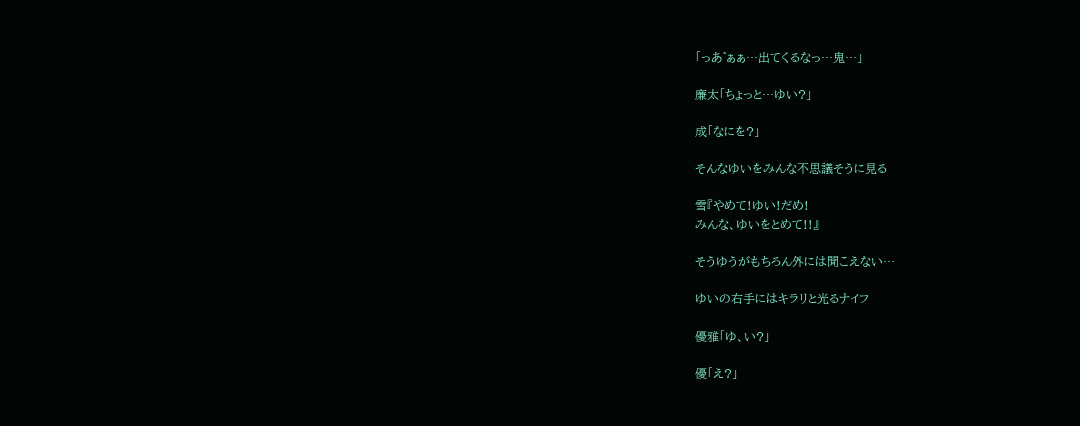「っあ゛ぁぁ…出てくるなっ…鬼…」

廉太「ちょっと…ゆい?」

成「なにを?」

そんなゆいをみんな不思議そうに見る

雪『やめて!ゆい!だめ!
みんな、ゆいをとめて!!』

そうゆうがもちろん外には聞こえない…

ゆいの右手にはキラリと光るナイフ

優雅「ゆ、い?」

優「え?」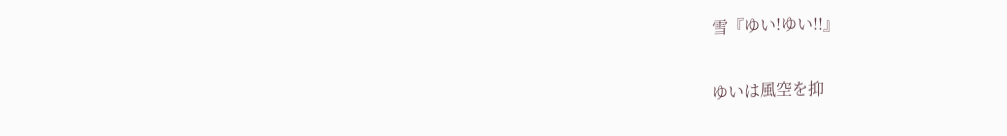雪『ゆい!ゆい!!』

ゆいは風空を抑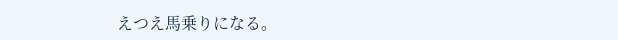えつえ馬乗りになる。